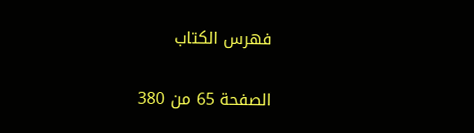فهرس الكتاب

الصفحة 65 من 380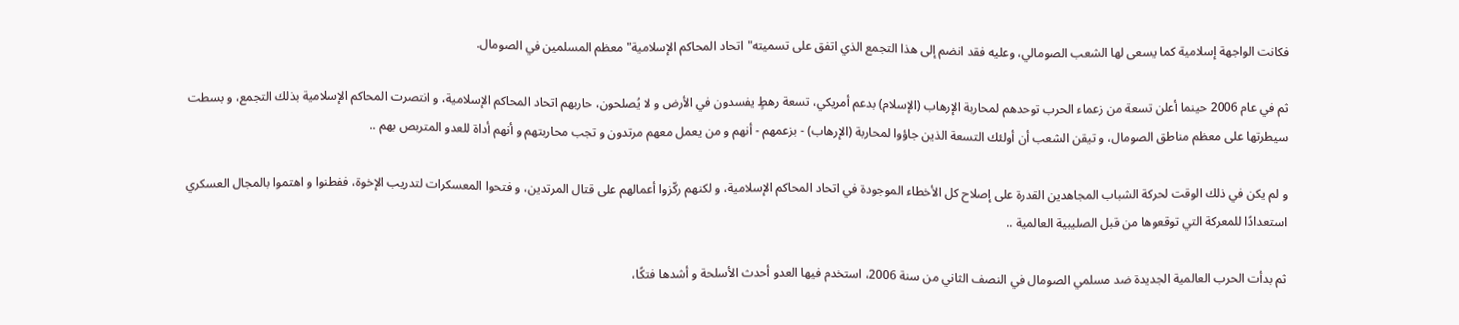فكانت الواجهة إسلامية كما يسعى لها الشعب الصومالي، وعليه فقد انضم إلى هذا التجمع الذي اتفق على تسميته"اتحاد المحاكم الإسلامية"معظم المسلمين في الصومال.

ثم في عام 2006 حينما أعلن تسعة من زعماء الحرب توحدهم لمحاربة الإرهاب (الإسلام) بدعم أمريكي، تسعة رهطٍ يفسدون في الأرض و لا يُصلحون، حاربهم اتحاد المحاكم الإسلامية، و انتصرت المحاكم الإسلامية بذلك التجمع، و بسطت سيطرتها على معظم مناطق الصومال، و تيقن الشعب أن أولئك التسعة الذين جاؤوا لمحاربة (الإرهاب) - بزعمهم - أنهم و من يعمل معهم مرتدون و تجب محاربتهم و أنهم أداة للعدو المتربص بهم ..

و لم يكن في ذلك الوقت لحركة الشباب المجاهدين القدرة على إصلاح كل الأخطاء الموجودة في اتحاد المحاكم الإسلامية، و لكنهم ركّزوا أعمالهم على قتال المرتدين، و فتحوا المعسكرات لتدريب الإخوة، ففطنوا و اهتموا بالمجال العسكري استعدادًا للمعركة التي توقعوها من قبل الصليبية العالمية ..

ثم بدأت الحرب العالمية الجديدة ضد مسلمي الصومال في النصف الثاني من سنة 2006، استخدم فيها العدو أحدث الأسلحة و أشدها فتكًا،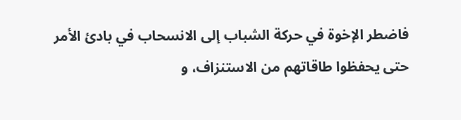فاضطر الإخوة في حركة الشباب إلى الانسحاب في بادئ الأمر حتى يحفظوا طاقاتهم من الاستنزاف، و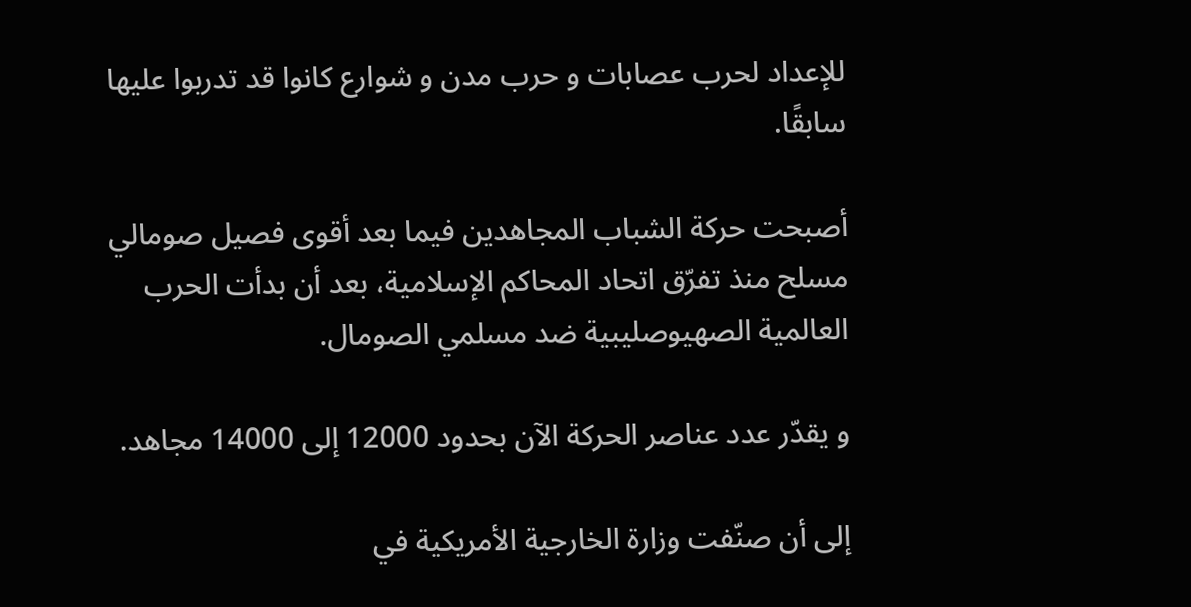للإعداد لحرب عصابات و حرب مدن و شوارع كانوا قد تدربوا عليها سابقًا.

أصبحت حركة الشباب المجاهدين فيما بعد أقوى فصيل صومالي مسلح منذ تفرّق اتحاد المحاكم الإسلامية، بعد أن بدأت الحرب العالمية الصهيوصليبية ضد مسلمي الصومال.

و يقدّر عدد عناصر الحركة الآن بحدود 12000 إلى 14000 مجاهد.

إلى أن صنّفت وزارة الخارجية الأمريكية في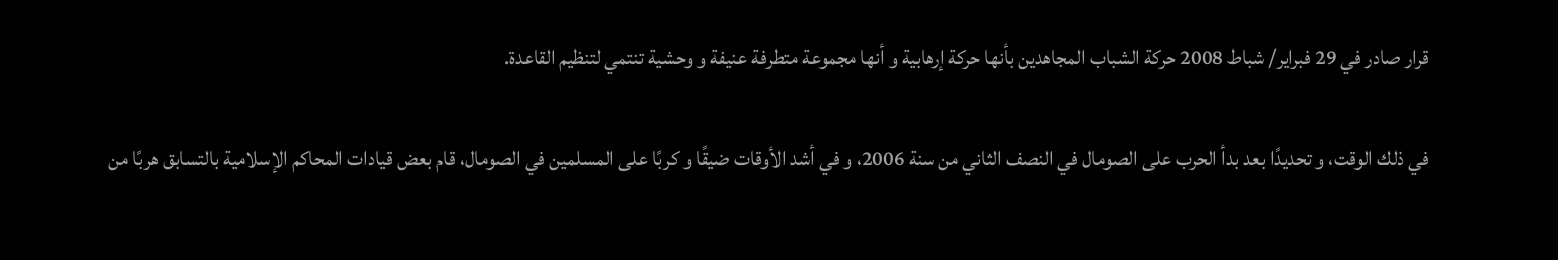قرار صادر في 29 فبراير/ شباط 2008 حركة الشباب المجاهدين بأنها حركة إرهابية و أنها مجموعة متطرفة عنيفة و وحشية تنتمي لتنظيم القاعدة.

في ذلك الوقت، و تحديدًا بعد بدأ الحرب على الصومال في النصف الثاني من سنة 2006، و في أشد الأوقات ضيقًا و كربًا على المسلمين في الصومال، قام بعض قيادات المحاكم الإسلامية بالتسابق هربًا من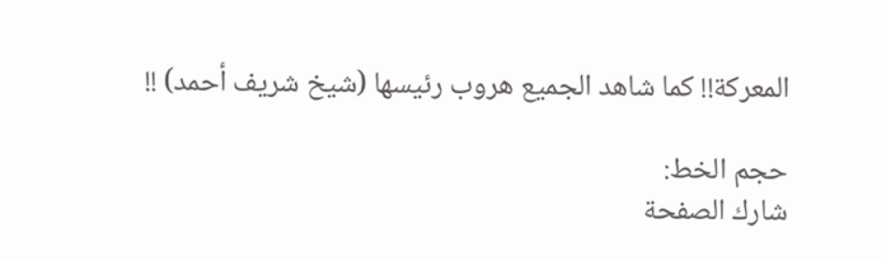المعركة!! كما شاهد الجميع هروب رئيسها (شيخ شريف أحمد) !!

حجم الخط:
شارك الصفحة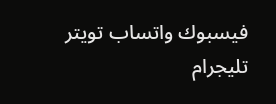فيسبوك واتساب تويتر تليجرام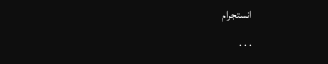انستجرام
. . .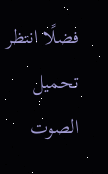فضلًا انتظر تحميل الصوت